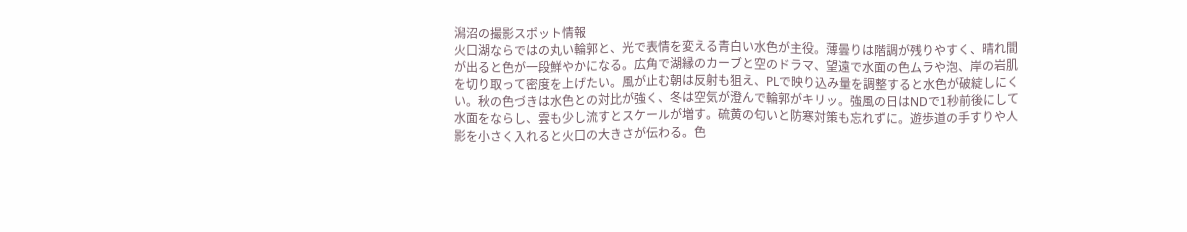潟沼の撮影スポット情報
火口湖ならではの丸い輪郭と、光で表情を変える青白い水色が主役。薄曇りは階調が残りやすく、晴れ間が出ると色が一段鮮やかになる。広角で湖縁のカーブと空のドラマ、望遠で水面の色ムラや泡、岸の岩肌を切り取って密度を上げたい。風が止む朝は反射も狙え、PLで映り込み量を調整すると水色が破綻しにくい。秋の色づきは水色との対比が強く、冬は空気が澄んで輪郭がキリッ。強風の日はNDで1秒前後にして水面をならし、雲も少し流すとスケールが増す。硫黄の匂いと防寒対策も忘れずに。遊歩道の手すりや人影を小さく入れると火口の大きさが伝わる。色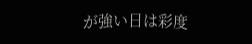が強い日は彩度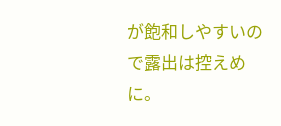が飽和しやすいので露出は控えめに。